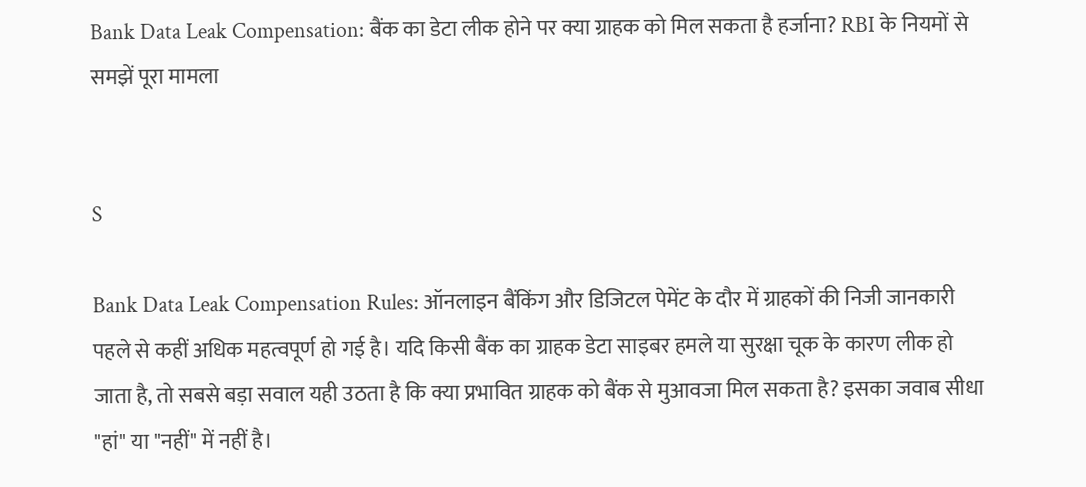Bank Data Leak Compensation: बैंक का डेटा लीक होने पर क्या ग्राहक को मिल सकता है हर्जाना? RBI के नियमों से समझें पूरा मामला


S

Bank Data Leak Compensation Rules: ऑनलाइन बैंकिंग और डिजिटल पेमेंट के दौर में ग्राहकों की निजी जानकारी पहले से कहीं अधिक महत्वपूर्ण हो गई है। यदि किसी बैंक का ग्राहक डेटा साइबर हमले या सुरक्षा चूक के कारण लीक हो जाता है, तो सबसे बड़ा सवाल यही उठता है कि क्या प्रभावित ग्राहक को बैंक से मुआवजा मिल सकता है? इसका जवाब सीधा "हां" या "नहीं" में नहीं है।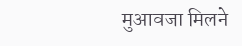मुआवजा मिलने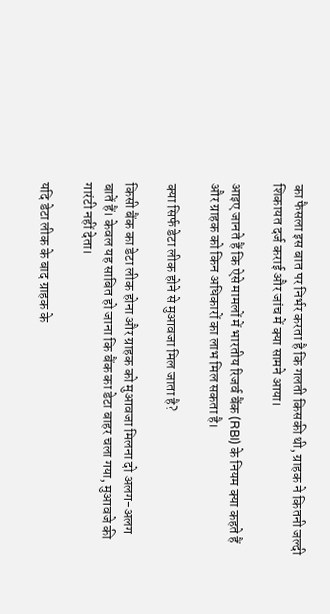का फैसला इस बात पर निर्भर करता है कि गलती किसकी थी, ग्राहक ने कितनी जल्दी शिकायत दर्ज कराई और जांच में क्या सामने आया।

आइए जानते हैं कि ऐसे मामलों में भारतीय रिजर्व बैंक (RBI) के नियम क्या कहते हैं और ग्राहक को किन अधिकारों का लाभ मिल सकता है।

क्या सिर्फ डेटा लीक होने से मुआवजा मिल जाता है?

किसी बैंक का डेटा लीक होना और ग्राहक को मुआवजा मिलना दो अलग-अलग बातें हैं। केवल यह साबित हो जाना कि बैंक का डेटा बाहर चला गया, मुआवजे की गारंटी नहीं देता।

यदि डेटा लीक के बाद ग्राहक के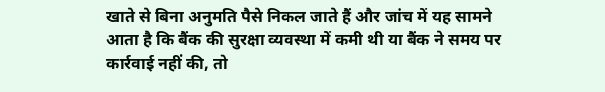खाते से बिना अनुमति पैसे निकल जाते हैं और जांच में यह सामने आता है कि बैंक की सुरक्षा व्यवस्था में कमी थी या बैंक ने समय पर कार्रवाई नहीं की, तो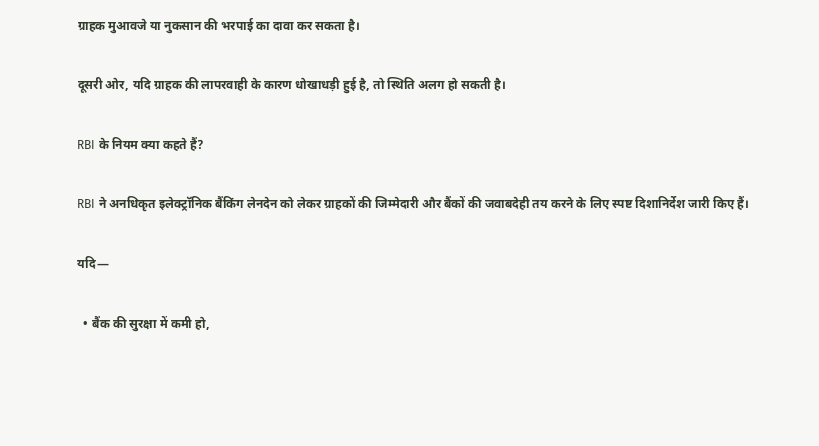ग्राहक मुआवजे या नुकसान की भरपाई का दावा कर सकता है।

दूसरी ओर, यदि ग्राहक की लापरवाही के कारण धोखाधड़ी हुई है, तो स्थिति अलग हो सकती है।

RBI के नियम क्या कहते हैं?

RBI ने अनधिकृत इलेक्ट्रॉनिक बैंकिंग लेनदेन को लेकर ग्राहकों की जिम्मेदारी और बैंकों की जवाबदेही तय करने के लिए स्पष्ट दिशानिर्देश जारी किए हैं।

यदि—

  • बैंक की सुरक्षा में कमी हो,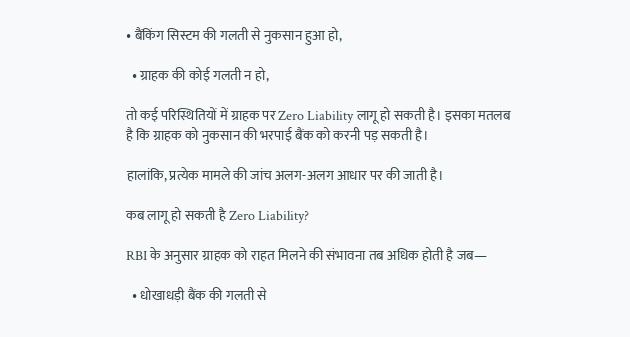• बैंकिंग सिस्टम की गलती से नुकसान हुआ हो,

  • ग्राहक की कोई गलती न हो,

तो कई परिस्थितियों में ग्राहक पर Zero Liability लागू हो सकती है। इसका मतलब है कि ग्राहक को नुकसान की भरपाई बैंक को करनी पड़ सकती है।

हालांकि, प्रत्येक मामले की जांच अलग-अलग आधार पर की जाती है।

कब लागू हो सकती है Zero Liability?

RBI के अनुसार ग्राहक को राहत मिलने की संभावना तब अधिक होती है जब—

  • धोखाधड़ी बैंक की गलती से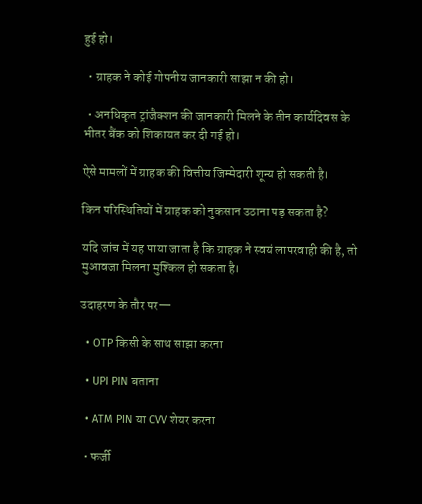हुई हो।

  • ग्राहक ने कोई गोपनीय जानकारी साझा न की हो।

  • अनधिकृत ट्रांजैक्शन की जानकारी मिलने के तीन कार्यदिवस के भीतर बैंक को शिकायत कर दी गई हो।

ऐसे मामलों में ग्राहक की वित्तीय जिम्मेदारी शून्य हो सकती है।

किन परिस्थितियों में ग्राहक को नुकसान उठाना पड़ सकता है?

यदि जांच में यह पाया जाता है कि ग्राहक ने स्वयं लापरवाही की है, तो मुआवजा मिलना मुश्किल हो सकता है।

उदाहरण के तौर पर—

  • OTP किसी के साथ साझा करना

  • UPI PIN बताना

  • ATM PIN या CVV शेयर करना

  • फर्जी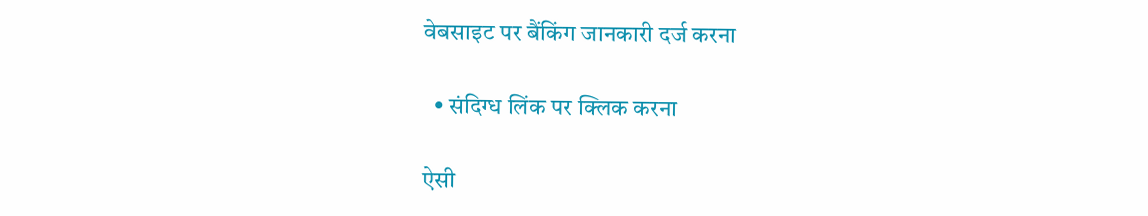वेबसाइट पर बैंकिंग जानकारी दर्ज करना

  • संदिग्ध लिंक पर क्लिक करना

ऐसी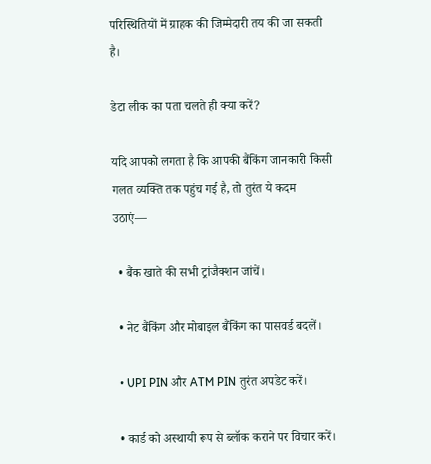परिस्थितियों में ग्राहक की जिम्मेदारी तय की जा सकती है।

डेटा लीक का पता चलते ही क्या करें?

यदि आपको लगता है कि आपकी बैंकिंग जानकारी किसी गलत व्यक्ति तक पहुंच गई है, तो तुरंत ये कदम उठाएं—

  • बैंक खाते की सभी ट्रांजैक्शन जांचें।

  • नेट बैंकिंग और मोबाइल बैंकिंग का पासवर्ड बदलें।

  • UPI PIN और ATM PIN तुरंत अपडेट करें।

  • कार्ड को अस्थायी रूप से ब्लॉक कराने पर विचार करें।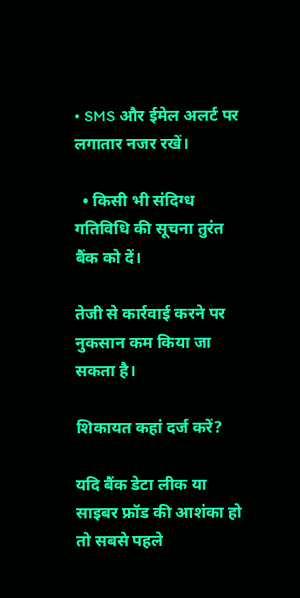• SMS और ईमेल अलर्ट पर लगातार नजर रखें।

  • किसी भी संदिग्ध गतिविधि की सूचना तुरंत बैंक को दें।

तेजी से कार्रवाई करने पर नुकसान कम किया जा सकता है।

शिकायत कहां दर्ज करें?

यदि बैंक डेटा लीक या साइबर फ्रॉड की आशंका हो तो सबसे पहले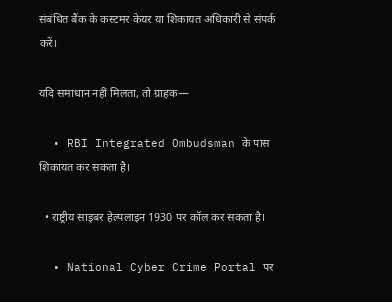संबंधित बैंक के कस्टमर केयर या शिकायत अधिकारी से संपर्क करें।

यदि समाधान नहीं मिलता, तो ग्राहक—

  • RBI Integrated Ombudsman के पास शिकायत कर सकता है।

  • राष्ट्रीय साइबर हेल्पलाइन 1930 पर कॉल कर सकता है।

  • National Cyber Crime Portal पर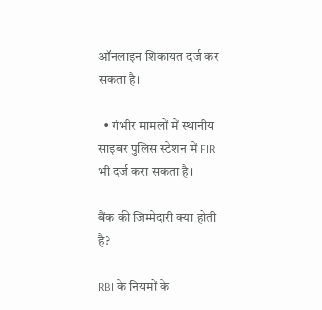ऑनलाइन शिकायत दर्ज कर सकता है।

  • गंभीर मामलों में स्थानीय साइबर पुलिस स्टेशन में FIR भी दर्ज करा सकता है।

बैंक की जिम्मेदारी क्या होती है?

RBI के नियमों के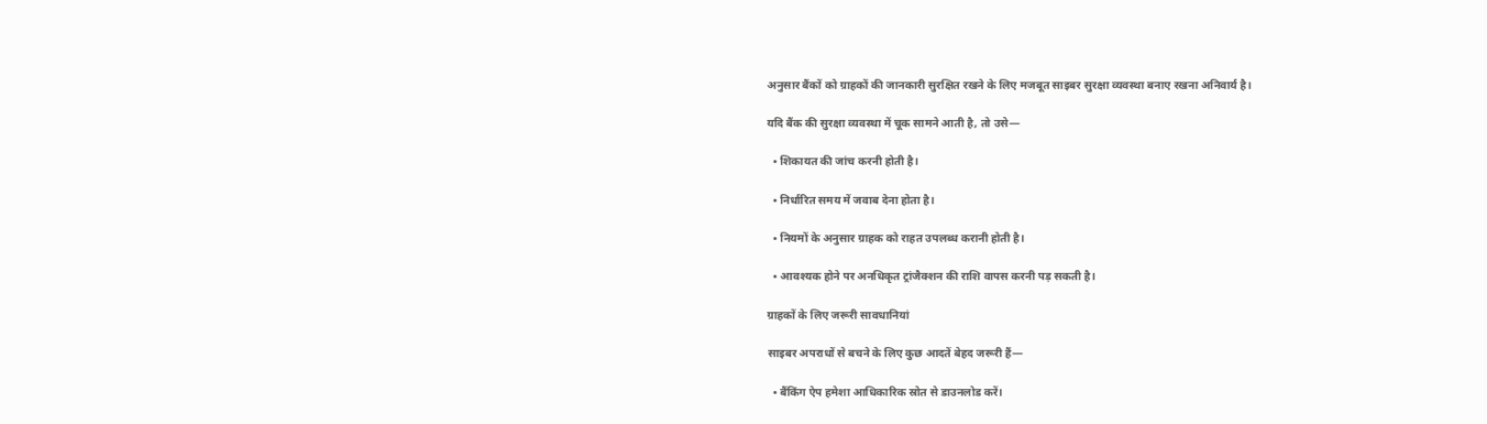अनुसार बैंकों को ग्राहकों की जानकारी सुरक्षित रखने के लिए मजबूत साइबर सुरक्षा व्यवस्था बनाए रखना अनिवार्य है।

यदि बैंक की सुरक्षा व्यवस्था में चूक सामने आती है, तो उसे—

  • शिकायत की जांच करनी होती है।

  • निर्धारित समय में जवाब देना होता है।

  • नियमों के अनुसार ग्राहक को राहत उपलब्ध करानी होती है।

  • आवश्यक होने पर अनधिकृत ट्रांजैक्शन की राशि वापस करनी पड़ सकती है।

ग्राहकों के लिए जरूरी सावधानियां

साइबर अपराधों से बचने के लिए कुछ आदतें बेहद जरूरी हैं—

  • बैंकिंग ऐप हमेशा आधिकारिक स्रोत से डाउनलोड करें।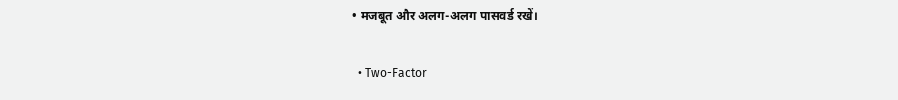• मजबूत और अलग-अलग पासवर्ड रखें।

  • Two-Factor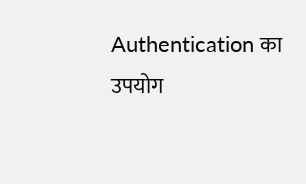Authentication का उपयोग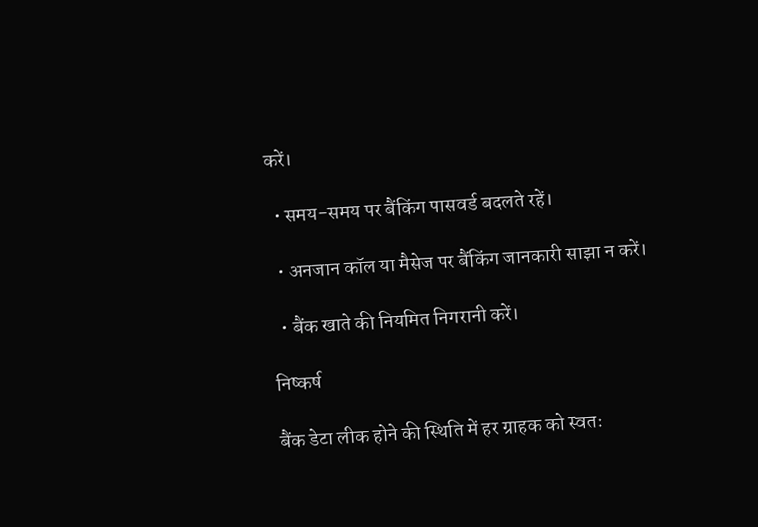करें।

  • समय-समय पर बैंकिंग पासवर्ड बदलते रहें।

  • अनजान कॉल या मैसेज पर बैंकिंग जानकारी साझा न करें।

  • बैंक खाते की नियमित निगरानी करें।

निष्कर्ष

बैंक डेटा लीक होने की स्थिति में हर ग्राहक को स्वतः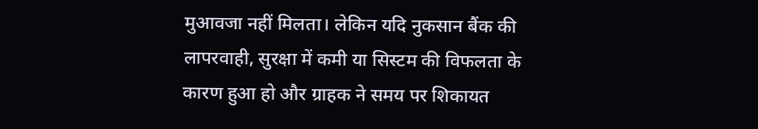मुआवजा नहीं मिलता। लेकिन यदि नुकसान बैंक की लापरवाही, सुरक्षा में कमी या सिस्टम की विफलता के कारण हुआ हो और ग्राहक ने समय पर शिकायत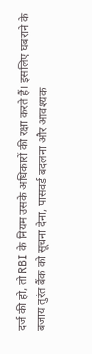दर्ज की हो, तो RBI के नियम उसके अधिकारों की रक्षा करते हैं। इसलिए घबराने के बजाय तुरंत बैंक को सूचना देना, पासवर्ड बदलना और आवश्यक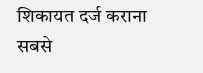शिकायत दर्ज कराना सबसे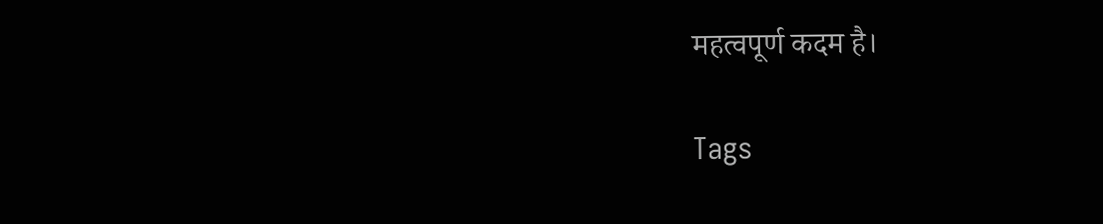महत्वपूर्ण कदम है।

Tags